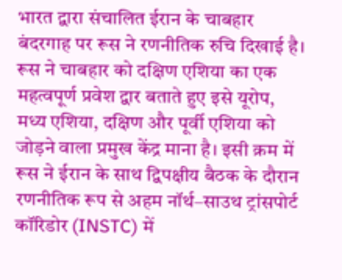भारत द्वारा संचालित ईरान के चाबहार बंदरगाह पर रूस ने रणनीतिक रुचि दिखाई है। रूस ने चाबहार को दक्षिण एशिया का एक महत्वपूर्ण प्रवेश द्वार बताते हुए इसे यूरोप, मध्य एशिया, दक्षिण और पूर्वी एशिया को जोड़ने वाला प्रमुख केंद्र माना है। इसी क्रम में रूस ने ईरान के साथ द्विपक्षीय बैठक के दौरान रणनीतिक रूप से अहम नॉर्थ–साउथ ट्रांसपोर्ट कॉरिडोर (INSTC) में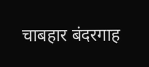चाबहार बंदरगाह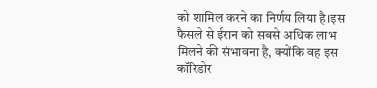को शामिल करने का निर्णय लिया है।इस फैसले से ईरान को सबसे अधिक लाभ मिलने की संभावना है, क्योंकि वह इस कॉरिडोर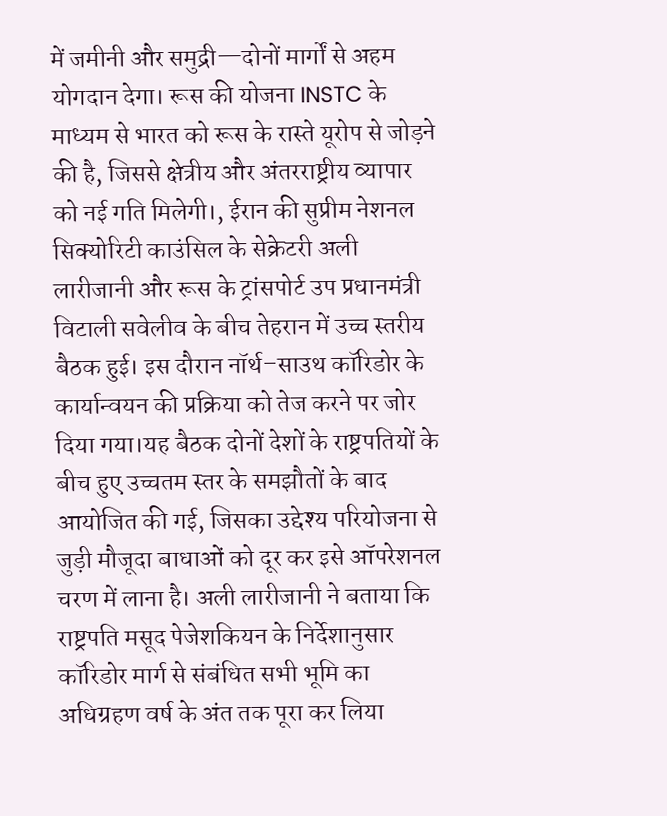में जमीनी और समुद्री—दोनों मार्गों से अहम योगदान देगा। रूस की योजना INSTC के माध्यम से भारत को रूस के रास्ते यूरोप से जोड़ने की है, जिससे क्षेत्रीय और अंतरराष्ट्रीय व्यापार को नई गति मिलेगी।, ईरान की सुप्रीम नेशनल सिक्योरिटी काउंसिल के सेक्रेटरी अली लारीजानी और रूस के ट्रांसपोर्ट उप प्रधानमंत्री विटाली सवेलीव के बीच तेहरान में उच्च स्तरीय बैठक हुई। इस दौरान नॉर्थ–साउथ कॉरिडोर के कार्यान्वयन की प्रक्रिया को तेज करने पर जोर दिया गया।यह बैठक दोनों देशों के राष्ट्रपतियों के बीच हुए उच्चतम स्तर के समझौतों के बाद आयोजित की गई, जिसका उद्देश्य परियोजना से जुड़ी मौजूदा बाधाओं को दूर कर इसे ऑपरेशनल चरण में लाना है। अली लारीजानी ने बताया कि राष्ट्रपति मसूद पेजेशकियन के निर्देशानुसार कॉरिडोर मार्ग से संबंधित सभी भूमि का अधिग्रहण वर्ष के अंत तक पूरा कर लिया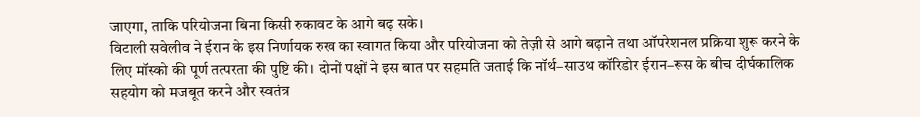जाएगा, ताकि परियोजना बिना किसी रुकावट के आगे बढ़ सके।
विटाली सवेलीव ने ईरान के इस निर्णायक रुख का स्वागत किया और परियोजना को तेज़ी से आगे बढ़ाने तथा ऑपरेशनल प्रक्रिया शुरू करने के लिए मॉस्को की पूर्ण तत्परता की पुष्टि की। दोनों पक्षों ने इस बात पर सहमति जताई कि नॉर्थ–साउथ कॉरिडोर ईरान–रूस के बीच दीर्घकालिक सहयोग को मजबूत करने और स्वतंत्र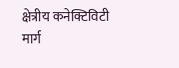क्षेत्रीय कनेक्टिविटी मार्ग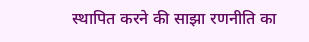स्थापित करने की साझा रणनीति का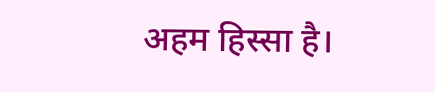अहम हिस्सा है।